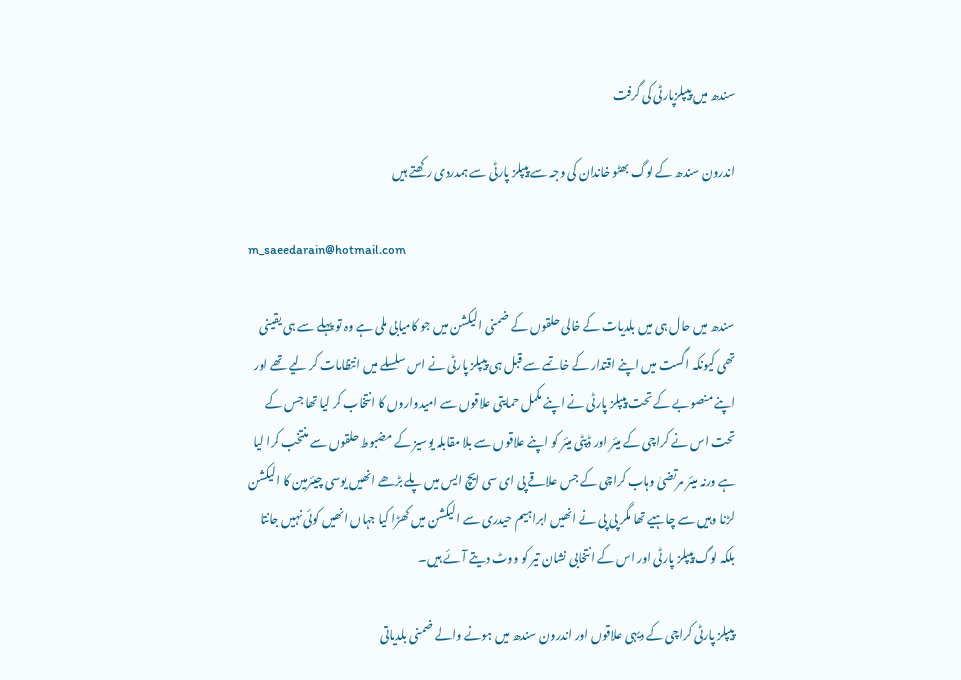سندھ میں پیپلزپارٹی کی گرفت

اندرون سندھ کے لوگ بھٹو خاندان کی وجہ سے پیپلز پارٹی سے ہمدردی رکھتے ہیں

m_saeedarain@hotmail.com

سندھ میں حال ہی میں بلدیات کے خالی حلقوں کے ضمنی الیکشن میں جو کامیابی ملی ہے وہ تو پہلے سے ہی یقینی تھی کیونکہ اگست میں اپنے اقتدار کے خاتمے سے قبل ہی پیپلز پارٹی نے اس سلسلے میں انتظامات کر لیے تھے اور اپنے منصوبے کے تحت پیپلز پارٹی نے اپنے مکمل حمایتی علاقوں سے امیدواروں کا انتخاب کر لیا تھا جس کے تحت اس نے کراچی کے میئر اور ڈپٹی میئر کو اپنے علاقوں سے بلا مقابلہ یوسیز کے مضبوط حلقوں سے منتخب کرا لیا ہے ورنہ میئر مرتضیٰ وہاب کراچی کے جس علاقے پی ای سی ایچ ایس میں پلے بڑھے انھیں یوسی چیئرمین کا الیکشن لڑنا وہیں سے چاہیے تھا مگر پی پی نے انھیں ابراہیم حیدری سے الیکشن میں کھڑا کیا جہاں انھیں کوئی نہیں جانتا بلکہ لوگ پیپلز پارٹی اور اس کے انتخابی نشان تیر کو ووٹ دیتے آئے ہیں۔

پیپلز پارٹی کراچی کے دیہی علاقوں اور اندرون سندھ میں ہونے والے ضمنی بلدیاتی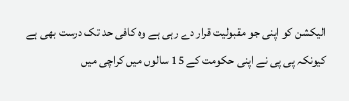الیکشن کو اپنی جو مقبولیت قرار دے رہی ہے وہ کافی حد تک درست بھی ہے کیونکہ پی پی نے اپنی حکومت کے 15 سالوں میں کراچی میں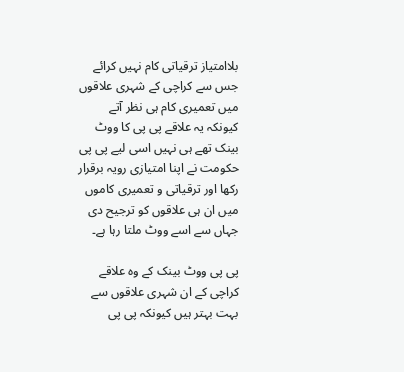بلاامتیاز ترقیاتی کام نہیں کرائے جس سے کراچی کے شہری علاقوں میں تعمیری کام ہی نظر آتے کیونکہ یہ علاقے پی پی کا ووٹ بینک تھے ہی نہیں اسی لیے پی پی حکومت نے اپنا امتیازی رویہ برقرار رکھا اور ترقیاتی و تعمیری کاموں میں ان ہی علاقوں کو ترجیح دی جہاں سے اسے ووٹ ملتا رہا ہے۔

پی پی ووٹ بینک کے وہ علاقے کراچی کے ان شہری علاقوں سے بہت بہتر ہیں کیونکہ پی پی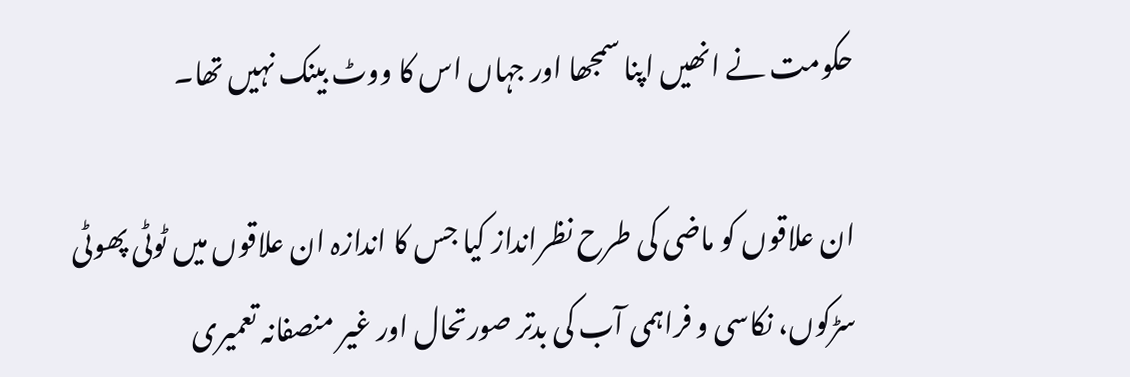حکومت نے انھیں اپنا سمجھا اور جہاں اس کا ووٹ بینک نہیں تھا۔

ان علاقوں کو ماضی کی طرح نظرانداز کیا جس کا اندازہ ان علاقوں میں ٹوٹی پھوٹی سڑکوں، نکاسی و فراہمی آب کی بدتر صورتحال اور غیر منصفانہ تعمیری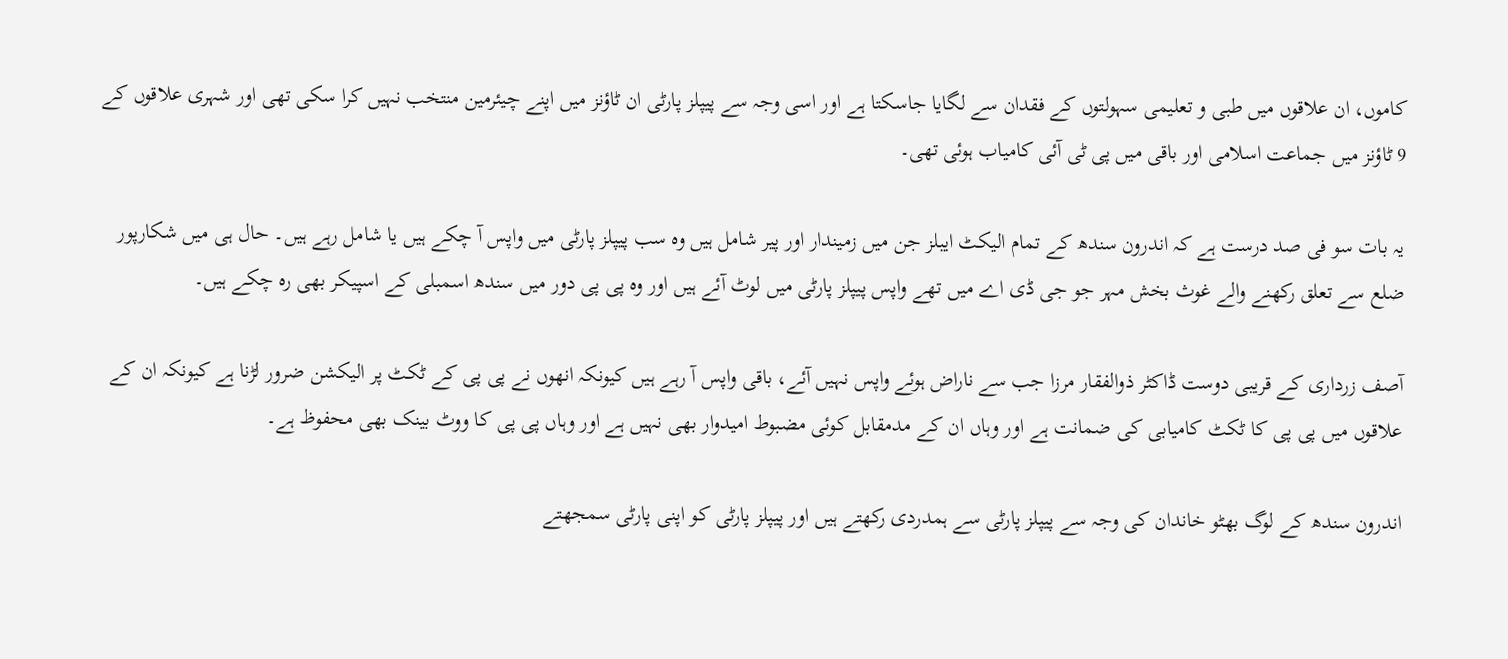کاموں، ان علاقوں میں طبی و تعلیمی سہولتوں کے فقدان سے لگایا جاسکتا ہے اور اسی وجہ سے پیپلز پارٹی ان ٹاؤنز میں اپنے چیئرمین منتخب نہیں کرا سکی تھی اور شہری علاقوں کے 9 ٹاؤنز میں جماعت اسلامی اور باقی میں پی ٹی آئی کامیاب ہوئی تھی۔

یہ بات سو فی صد درست ہے کہ اندرون سندھ کے تمام الیکٹ ایبلز جن میں زمیندار اور پیر شامل ہیں وہ سب پیپلز پارٹی میں واپس آ چکے ہیں یا شامل رہے ہیں۔ حال ہی میں شکارپور ضلع سے تعلق رکھنے والے غوث بخش مہر جو جی ڈی اے میں تھے واپس پیپلز پارٹی میں لوٹ آئے ہیں اور وہ پی پی دور میں سندھ اسمبلی کے اسپیکر بھی رہ چکے ہیں۔

آصف زرداری کے قریبی دوست ڈاکٹر ذوالفقار مرزا جب سے ناراض ہوئے واپس نہیں آئے، باقی واپس آ رہے ہیں کیونکہ انھوں نے پی پی کے ٹکٹ پر الیکشن ضرور لڑنا ہے کیونکہ ان کے علاقوں میں پی پی کا ٹکٹ کامیابی کی ضمانت ہے اور وہاں ان کے مدمقابل کوئی مضبوط امیدوار بھی نہیں ہے اور وہاں پی پی کا ووٹ بینک بھی محفوظ ہے۔

اندرون سندھ کے لوگ بھٹو خاندان کی وجہ سے پیپلز پارٹی سے ہمدردی رکھتے ہیں اور پیپلز پارٹی کو اپنی پارٹی سمجھتے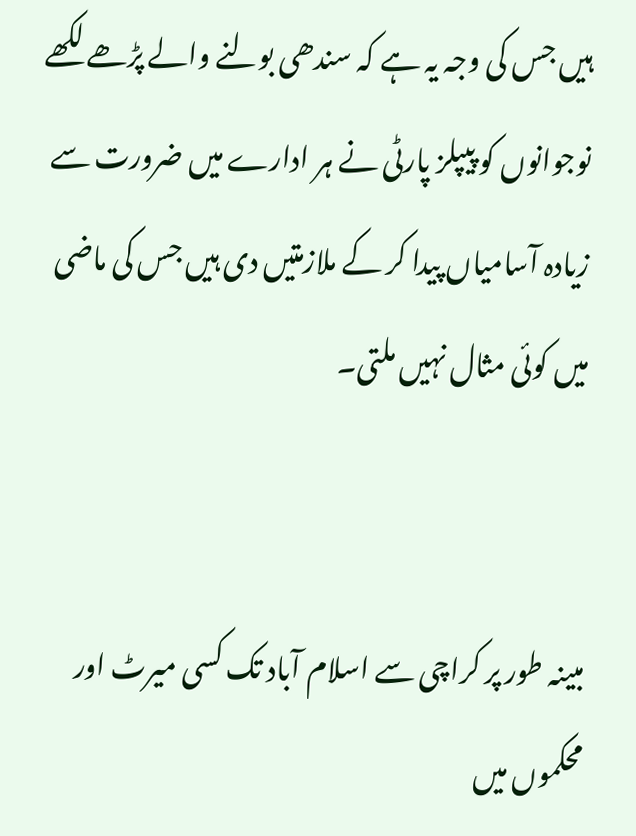ہیں جس کی وجہ یہ ہے کہ سندھی بولنے والے پڑھے لکھے نوجوانوں کو پیپلز پارٹی نے ہر ادارے میں ضرورت سے زیادہ آسامیاں پیدا کر کے ملازمتیں دی ہیں جس کی ماضی میں کوئی مثال نہیں ملتی۔


مبینہ طور پر کراچی سے اسلام آباد تک کسی میرٹ اور محکموں میں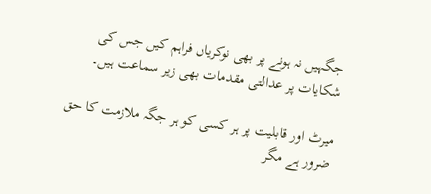جگہیں نہ ہونے پر بھی نوکریاں فراہم کیں جس کی شکایات پر عدالتی مقدمات بھی زیر سماعت ہیں۔

میرٹ اور قابلیت پر ہر کسی کو ہر جگہ ملازمت کا حق ضرور ہے مگر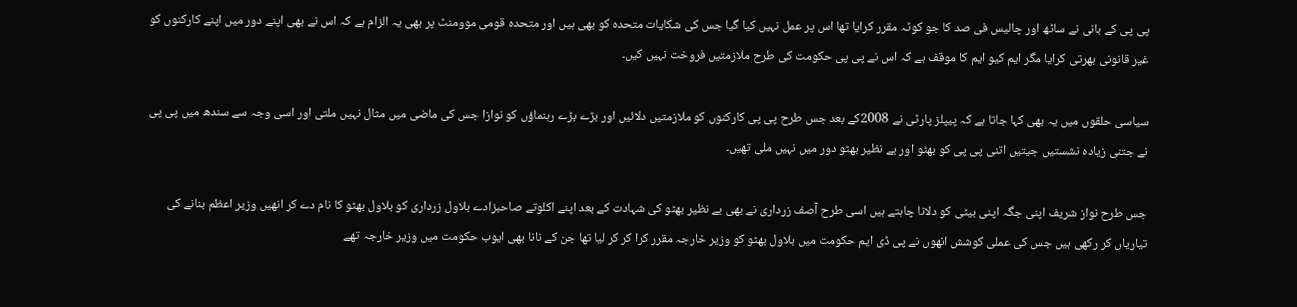پی پی کے بانی نے ساٹھ اور چالیس فی صد کا جو کوٹہ مقرر کرایا تھا اس پر عمل نہیں کیا گیا جس کی شکایات متحدہ کو بھی ہیں اور متحدہ قومی موومنٹ پر بھی یہ الزام ہے کہ اس نے بھی اپنے دور میں اپنے کارکنوں کو غیر قانونی بھرتی کرایا مگر ایم کیو ایم کا موقف ہے کہ اس نے پی پی حکومت کی طرح ملازمتیں فروخت نہیں کیں۔

سیاسی حلقوں میں یہ بھی کہا جاتا ہے کہ پیپلز پارٹی نے 2008کے بعد جس طرح پی پی کارکنوں کو ملازمتیں دلائیں اور بڑے بڑے رہنماؤں کو نوازا جس کی ماضی میں مثال نہیں ملتی اور اسی وجہ سے سندھ میں پی پی نے جتنی زیادہ نشستیں جیتیں اتنی پی پی کو بھٹو اور بے نظیر بھٹو دور میں نہیں ملی تھیں۔

جس طرح نواز شریف اپنی جگہ اپنی بیٹی کو دلانا چاہتے ہیں اسی طرح آصف زرداری نے بھی بے نظیر بھٹو کی شہادت کے بعد اپنے اکلوتے صاحبزادے بلاول زرداری کو بلاول بھٹو کا نام دے کر انھیں وزیر اعظم بنانے کی تیاریاں کر رکھی ہیں جس کی عملی کوشش انھوں نے پی ڈی ایم حکومت میں بلاول بھٹو کو وزیر خارجہ مقرر کرا کر کر لیا تھا جن کے نانا بھی ایوب حکومت میں وزیر خارجہ تھے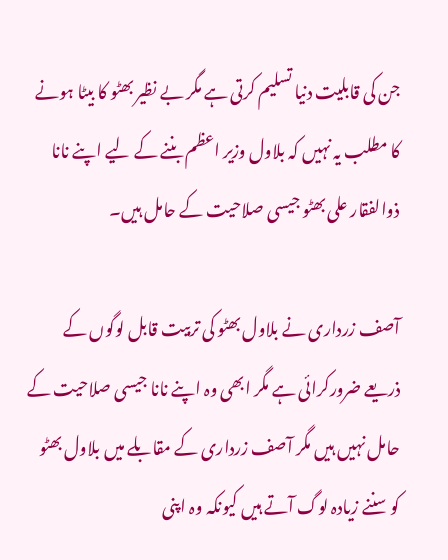جن کی قابلیت دنیا تسلیم کرتی ہے مگر بے نظیر بھٹو کا بیٹا ہونے کا مطلب یہ نہیں کہ بلاول وزیر اعظم بننے کے لیے اپنے نانا ذوالفقار علی بھٹو جیسی صلاحیت کے حامل ہیں۔

آصف زرداری نے بلاول بھٹو کی تربیت قابل لوگوں کے ذریعے ضرورکرائی ہے مگر ابھی وہ اپنے نانا جیسی صلاحیت کے حامل نہیں ہیں مگر آصف زرداری کے مقابلے میں بلاول بھٹو کو سننے زیادہ لوگ آتے ہیں کیونکہ وہ اپنی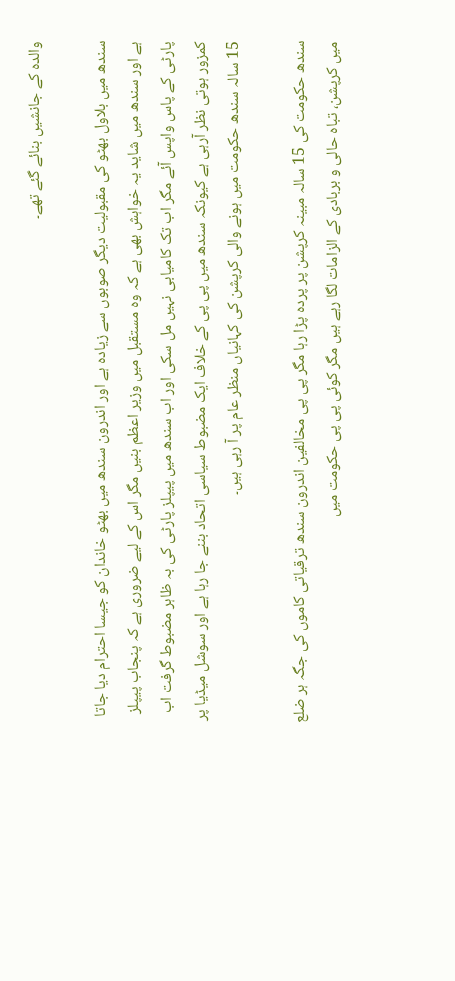والدہ کے جانشیں بنائے گئے تھے۔

سندھ میں بلاول بھٹو کی مقبولیت دیگر صوبوں سے زیادہ ہے اور اندرون سندھ میں بھٹو خاندان کو جیسا احترام دیا جاتا ہے اور سندھ میں شاید یہ خواہش بھی ہے کہ وہ مستقبل میں وزیر اعظم بنیں مگر اس کے لیے ضروری ہے کہ پنجاب پیپلز پارٹی کے پاس واپس آئے مگر اب تک کامیابی نہیں مل سکی اور اب سندھ میں پیپلز پارٹی کی بہ ظاہر مضبوط گرفت اب کمزور ہوتی نظر آرہی ہے کیونکہ سندھ میں پی پی کے خلاف ایک مضبوط سیاسی اتحاد بننے جا رہا ہے اور سوشل میڈیا پر 15 سالہ سندھ حکومت میں ہونے والی کرپشن کی کہانیاں منظر عام پر آ رہی ہیں۔

سندھ حکومت کی 15 سالہ مبینہ کرپشن پر پردہ پڑا رہا مگر پی پی مخالفین اندرون سندھ ترقیاتی کاموں کی جگہ ہر ضلع میں کرپشن، تباہ حالی و بربادی کے الزامات لگا رہے ہیں مگر کوئی پی پی حکومت میں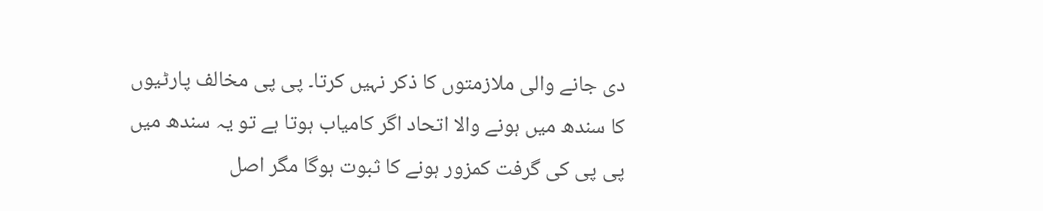دی جانے والی ملازمتوں کا ذکر نہیں کرتا۔ پی پی مخالف پارٹیوں کا سندھ میں ہونے والا اتحاد اگر کامیاب ہوتا ہے تو یہ سندھ میں پی پی کی گرفت کمزور ہونے کا ثبوت ہوگا مگر اصل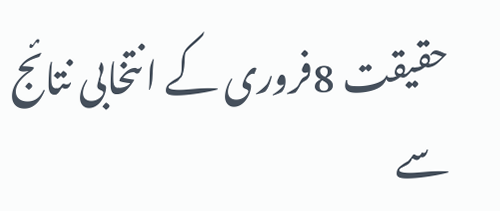حقیقت 8فروری کے انتخابی نتائج سے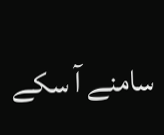سامنے آ سکے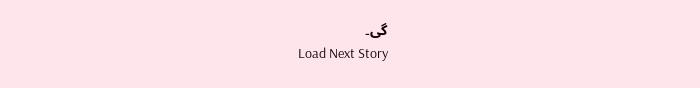گی۔
Load Next Story